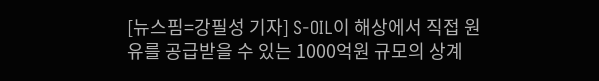[뉴스핌=강필성 기자] S-OIL이 해상에서 직접 원유를 공급받을 수 있는 1000억원 규모의 상계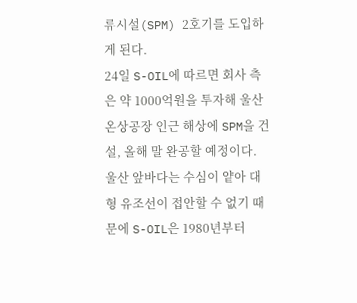류시설(SPM) 2호기를 도입하게 된다.
24일 S-OIL에 따르면 회사 측은 약 1000억원을 투자해 울산 온상공장 인근 해상에 SPM을 건설, 올해 말 완공할 예정이다.
울산 앞바다는 수심이 얕아 대형 유조선이 접안할 수 없기 때문에 S-OIL은 1980년부터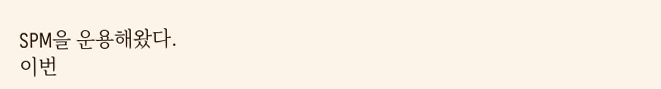SPM을 운용해왔다.
이번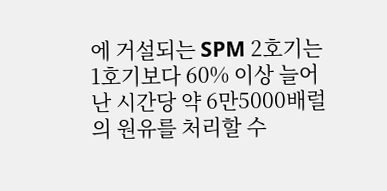에 거설되는 SPM 2호기는 1호기보다 60% 이상 늘어난 시간당 약 6만5000배럴의 원유를 처리할 수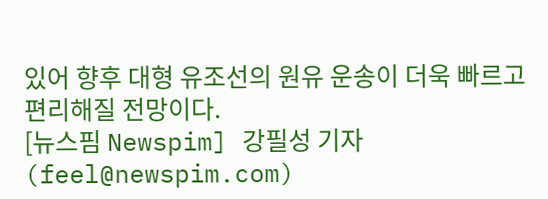있어 향후 대형 유조선의 원유 운송이 더욱 빠르고 편리해질 전망이다.
[뉴스핌 Newspim] 강필성 기자 (feel@newspim.com)